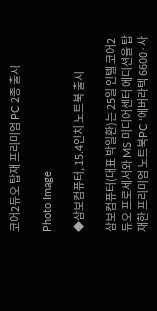코어2듀오 탑재 프리미엄 PC 2종 출시

Photo Image

◆삼보컴퓨터, 15.4인치 노트북 출시

삼보컴퓨터(대표 박일환)는 25일 인텔 코어2 듀오 프로세서와 MS 미디어센터 에디션을 탑재한 프리미엄 노트북PC ‘에버라텍 6600·사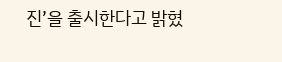진’을 출시한다고 밝혔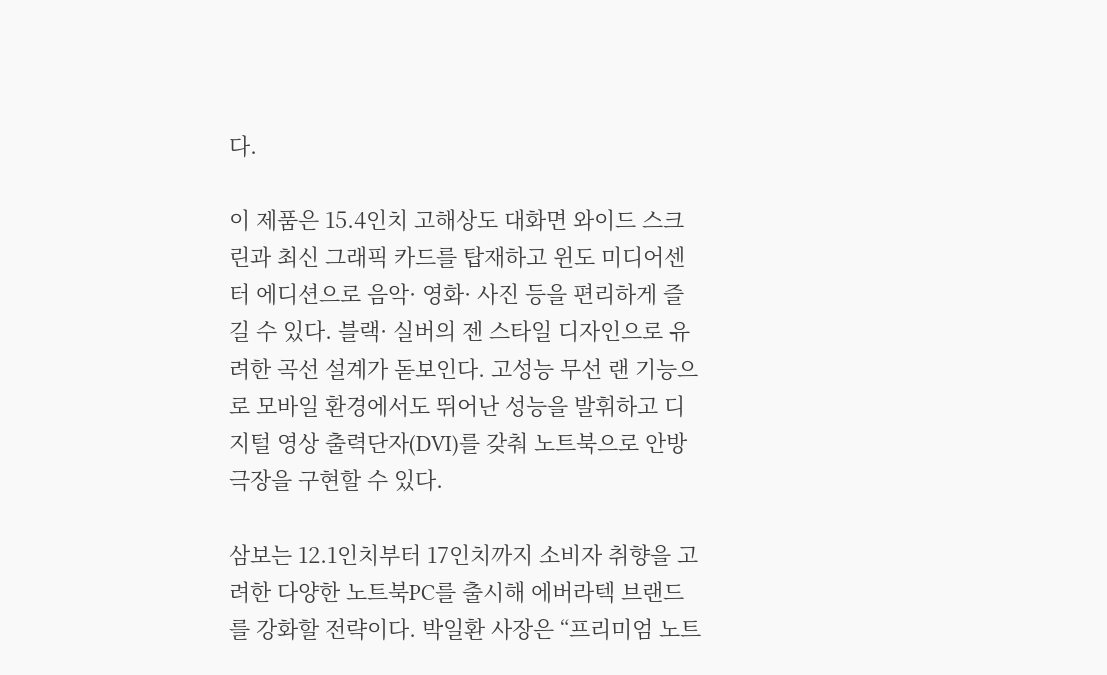다.

이 제품은 15.4인치 고해상도 대화면 와이드 스크린과 최신 그래픽 카드를 탑재하고 윈도 미디어센터 에디션으로 음악· 영화· 사진 등을 편리하게 즐길 수 있다. 블랙· 실버의 젠 스타일 디자인으로 유려한 곡선 설계가 돋보인다. 고성능 무선 랜 기능으로 모바일 환경에서도 뛰어난 성능을 발휘하고 디지털 영상 출력단자(DVI)를 갖춰 노트북으로 안방극장을 구현할 수 있다.

삼보는 12.1인치부터 17인치까지 소비자 취향을 고려한 다양한 노트북PC를 출시해 에버라텍 브랜드를 강화할 전략이다. 박일환 사장은 “프리미엄 노트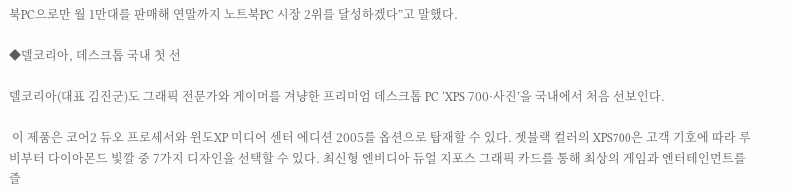북PC으로만 월 1만대를 판매해 연말까지 노트북PC 시장 2위를 달성하겠다”고 말했다.

◆델코리아, 데스크톱 국내 첫 선

델코리아(대표 김진군)도 그래픽 전문가와 게이머를 겨냥한 프리미엄 데스크톱 PC ‘XPS 700·사진’을 국내에서 처음 선보인다.

 이 제품은 코어2 듀오 프로세서와 윈도XP 미디어 센터 에디션 2005를 옵션으로 탑재할 수 있다. 젯블랙 컬러의 XPS700은 고객 기호에 따라 루비부터 다이아몬드 빛깔 중 7가지 디자인을 선택할 수 있다. 최신형 엔비디아 듀얼 지포스 그래픽 카드를 통해 최상의 게임과 엔터테인먼트를 즐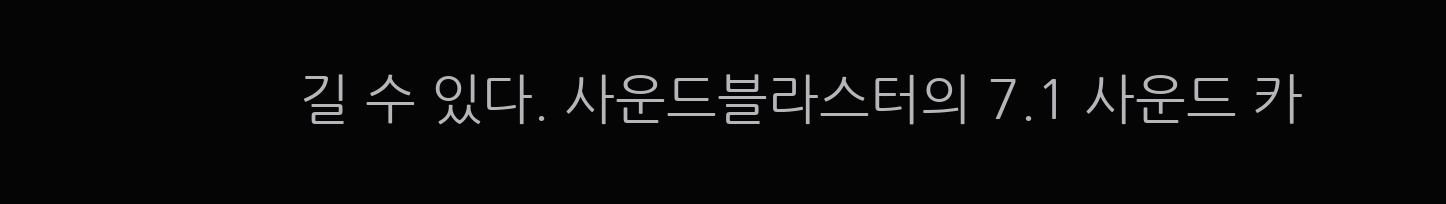길 수 있다. 사운드블라스터의 7.1 사운드 카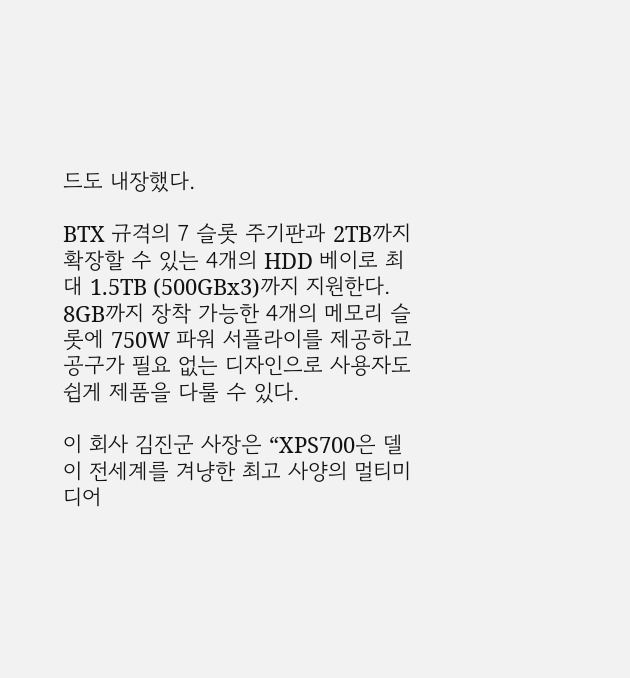드도 내장했다.

BTX 규격의 7 슬롯 주기판과 2TB까지 확장할 수 있는 4개의 HDD 베이로 최대 1.5TB (500GBx3)까지 지원한다. 8GB까지 장착 가능한 4개의 메모리 슬롯에 750W 파워 서플라이를 제공하고 공구가 필요 없는 디자인으로 사용자도 쉽게 제품을 다룰 수 있다.

이 회사 김진군 사장은 “XPS700은 델이 전세계를 겨냥한 최고 사양의 멀티미디어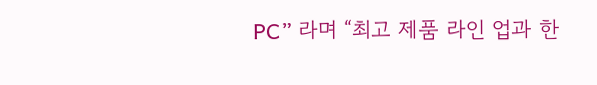PC” 라며 “최고 제품 라인 업과 한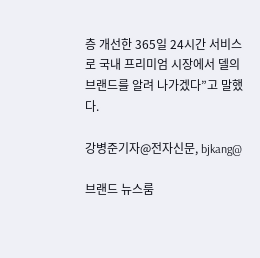층 개선한 365일 24시간 서비스로 국내 프리미엄 시장에서 델의 브랜드를 알려 나가겠다”고 말했다.

강병준기자@전자신문, bjkang@

브랜드 뉴스룸